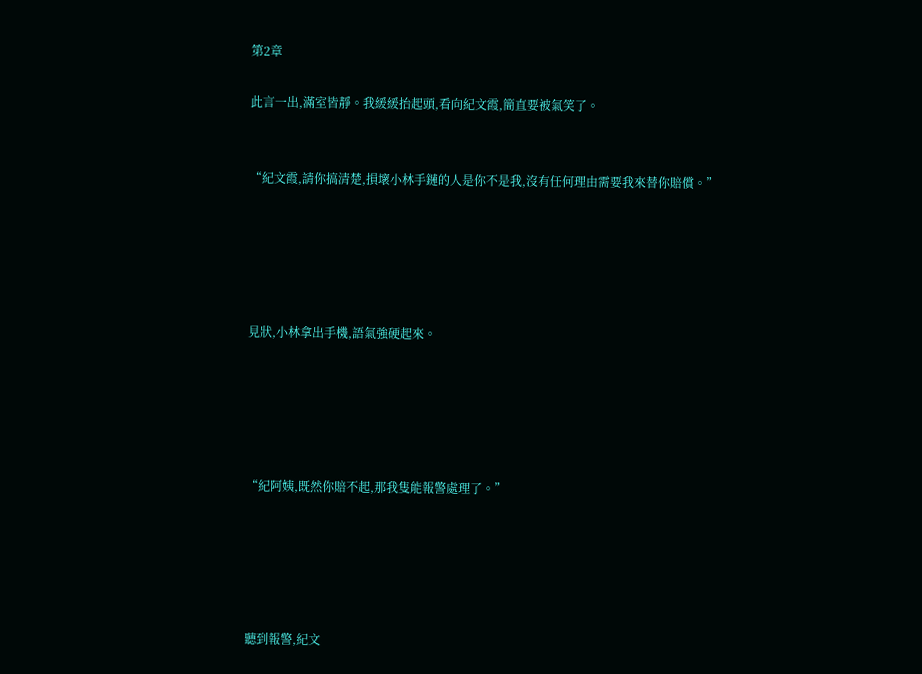第2章

此言一出,滿室皆靜。我緩緩抬起頭,看向紀文霞,簡直要被氣笑了。


“紀文霞,請你搞清楚,損壞小林手鏈的人是你不是我,沒有任何理由需要我來替你賠償。”





見狀,小林拿出手機,語氣強硬起來。





“紀阿姨,既然你賠不起,那我隻能報警處理了。”





聽到報警,紀文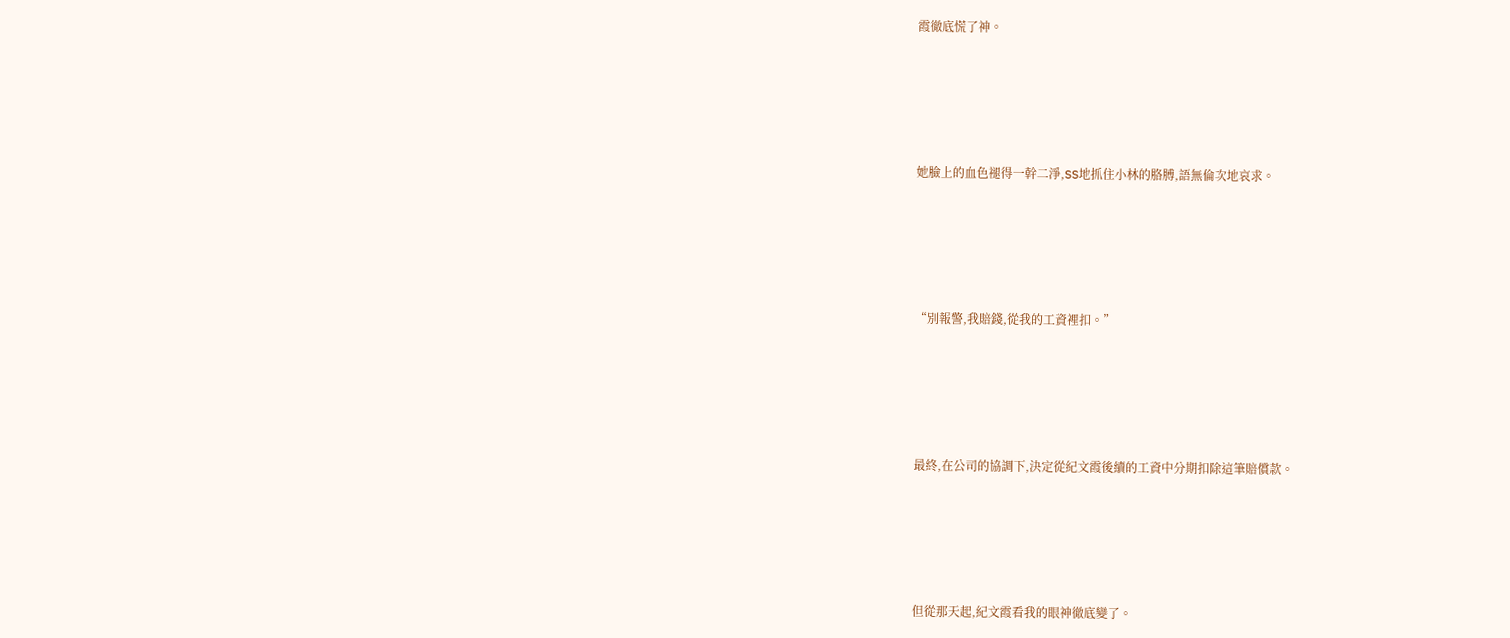霞徹底慌了神。





她臉上的血色褪得一幹二淨,SS地抓住小林的胳膊,語無倫次地哀求。





“別報警,我賠錢,從我的工資裡扣。”





最終,在公司的協調下,決定從紀文霞後續的工資中分期扣除這筆賠償款。





但從那天起,紀文霞看我的眼神徹底變了。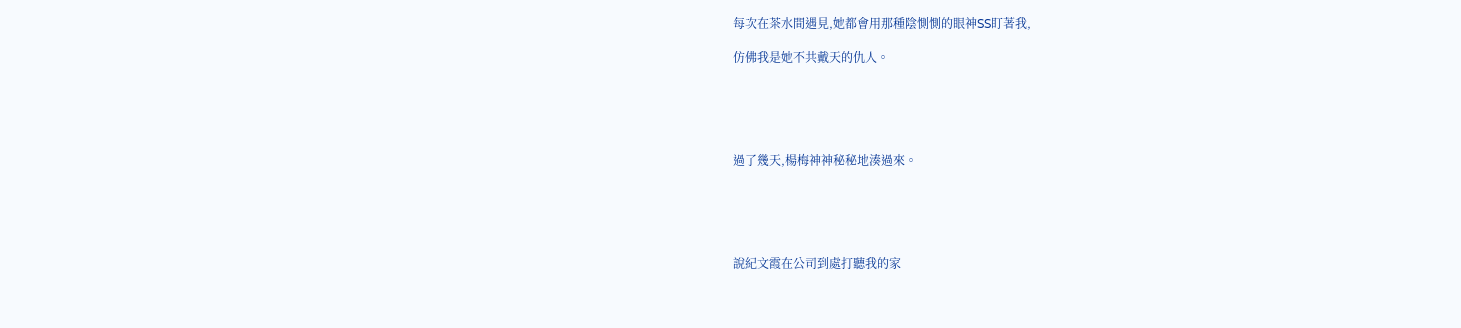每次在茶水間遇見,她都會用那種陰惻惻的眼神SS盯著我,

仿佛我是她不共戴天的仇人。





過了幾天,楊梅神神秘秘地湊過來。





說紀文霞在公司到處打聽我的家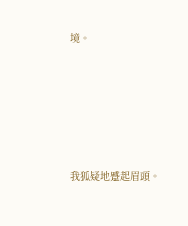境。





我狐疑地蹙起眉頭。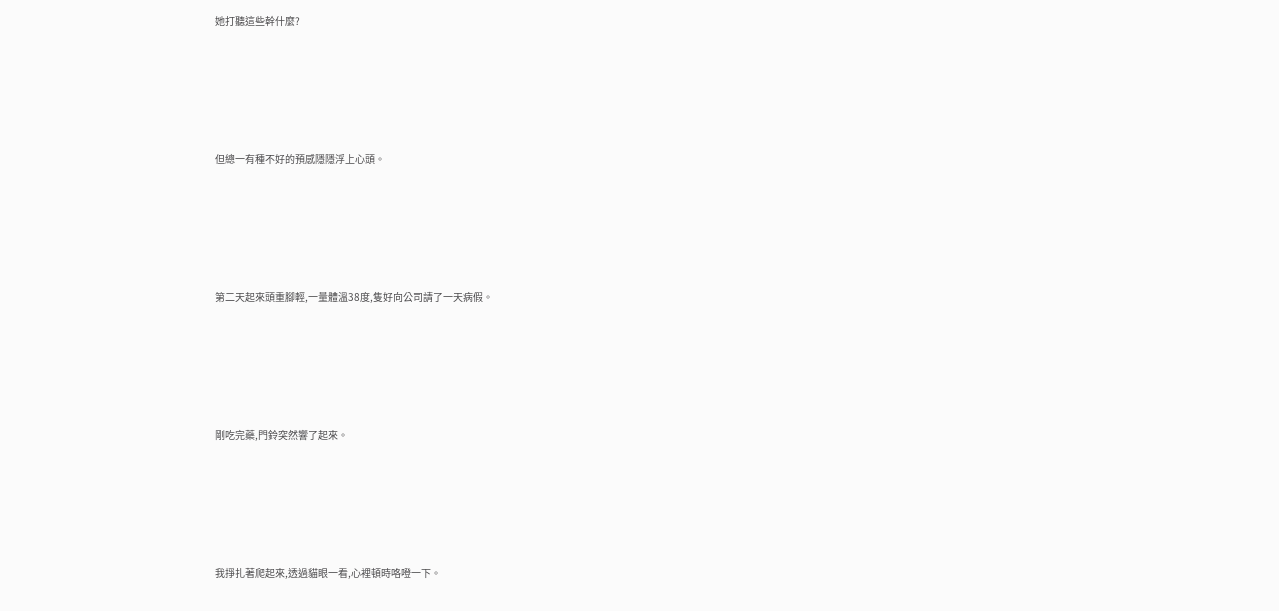她打聽這些幹什麼?





但總一有種不好的預感隱隱浮上心頭。





第二天起來頭重腳輕,一量體溫38度,隻好向公司請了一天病假。





剛吃完藥,門鈴突然響了起來。





我掙扎著爬起來,透過貓眼一看,心裡頓時咯噔一下。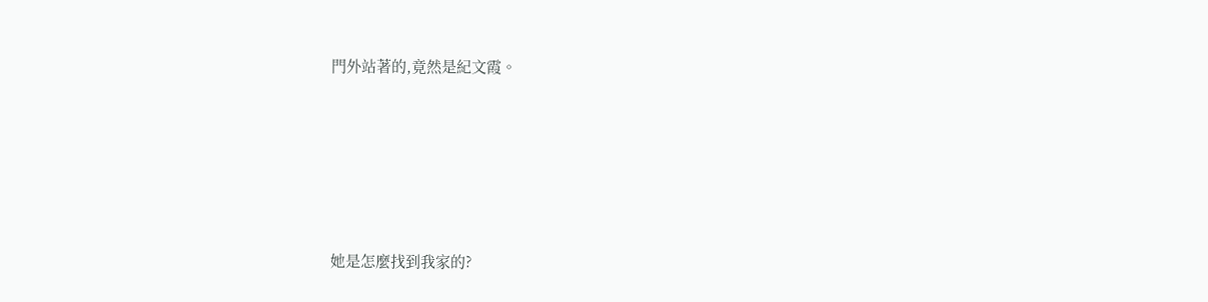門外站著的,竟然是紀文霞。





她是怎麼找到我家的?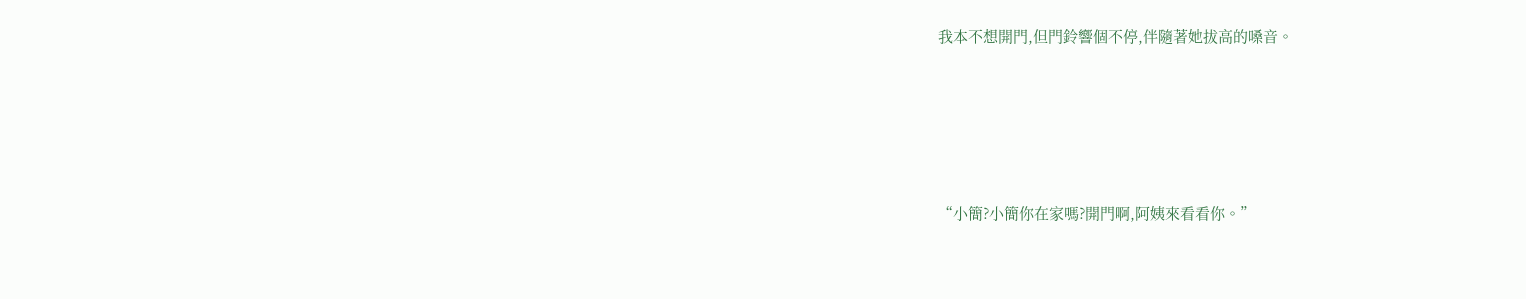我本不想開門,但門鈴響個不停,伴隨著她拔高的嗓音。





“小簡?小簡你在家嗎?開門啊,阿姨來看看你。”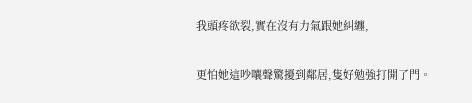我頭疼欲裂,實在沒有力氣跟她糾纏,

更怕她這吵嚷聲驚擾到鄰居,隻好勉強打開了門。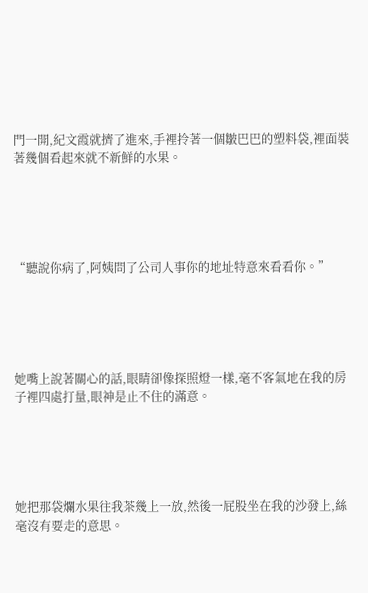門一開,紀文霞就擠了進來,手裡拎著一個皺巴巴的塑料袋,裡面裝著幾個看起來就不新鮮的水果。





“聽說你病了,阿姨問了公司人事你的地址特意來看看你。”





她嘴上說著關心的話,眼睛卻像探照燈一樣,毫不客氣地在我的房子裡四處打量,眼神是止不住的滿意。





她把那袋爛水果往我茶幾上一放,然後一屁股坐在我的沙發上,絲毫沒有要走的意思。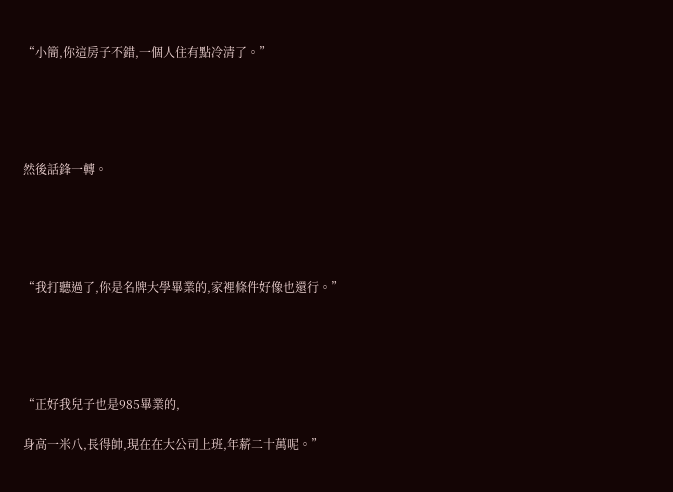“小簡,你這房子不錯,一個人住有點冷清了。”





然後話鋒一轉。





“我打聽過了,你是名牌大學畢業的,家裡條件好像也還行。”





“正好我兒子也是985畢業的,

身高一米八,長得帥,現在在大公司上班,年薪二十萬呢。”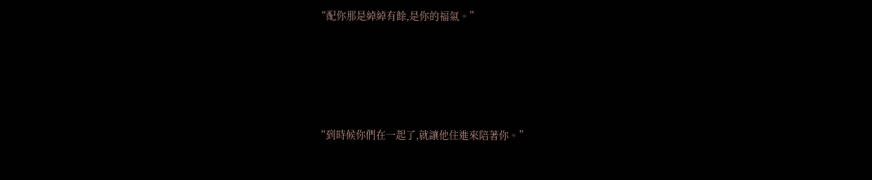“配你那是綽綽有餘,是你的福氣。”





“到時候你們在一起了,就讓他住進來陪著你。”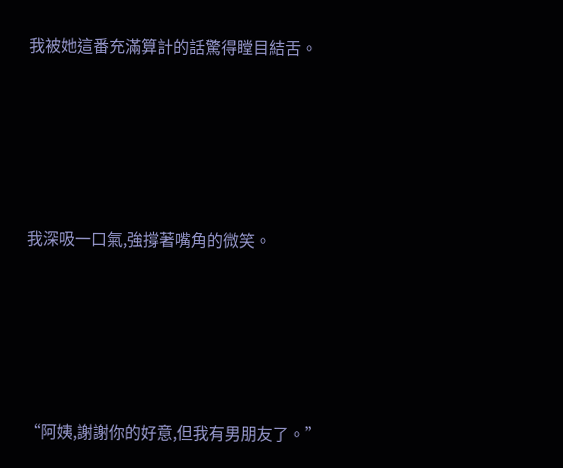我被她這番充滿算計的話驚得瞠目結舌。





我深吸一口氣,強撐著嘴角的微笑。





“阿姨,謝謝你的好意,但我有男朋友了。”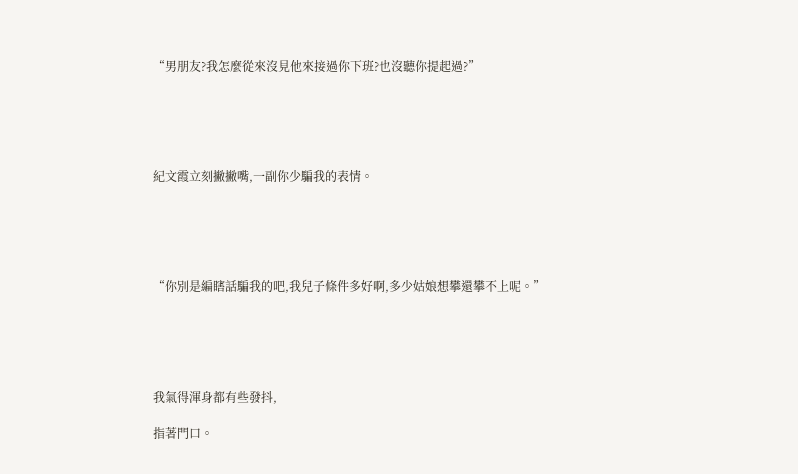“男朋友?我怎麼從來沒見他來接過你下班?也沒聽你提起過?”





紀文霞立刻撇撇嘴,一副你少騙我的表情。





“你別是編瞎話騙我的吧,我兒子條件多好啊,多少姑娘想攀還攀不上呢。”





我氣得渾身都有些發抖,

指著門口。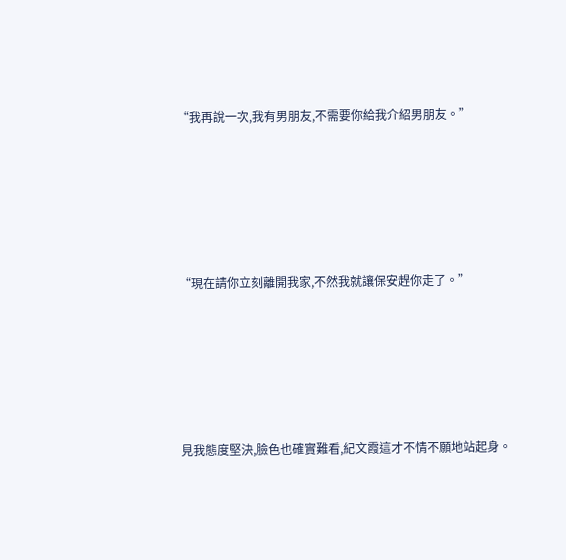“我再說一次,我有男朋友,不需要你給我介紹男朋友。”





“現在請你立刻離開我家,不然我就讓保安趕你走了。”





見我態度堅決,臉色也確實難看,紀文霞這才不情不願地站起身。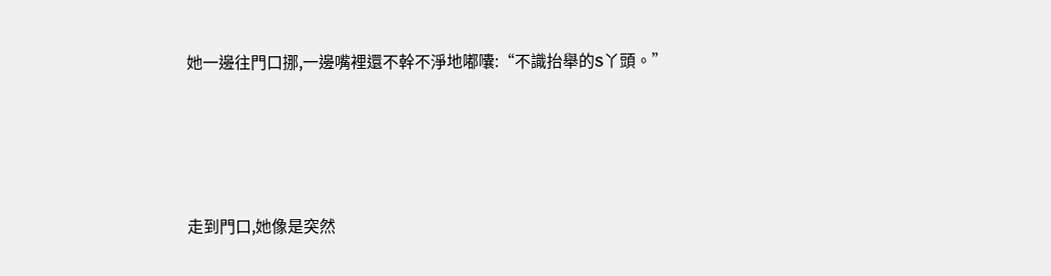她一邊往門口挪,一邊嘴裡還不幹不淨地嘟囔:“不識抬舉的S丫頭。”





走到門口,她像是突然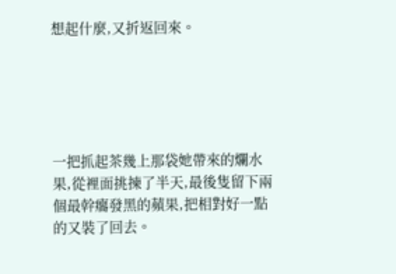想起什麼,又折返回來。





一把抓起茶幾上那袋她帶來的爛水果,從裡面挑揀了半天,最後隻留下兩個最幹癟發黑的蘋果,把相對好一點的又裝了回去。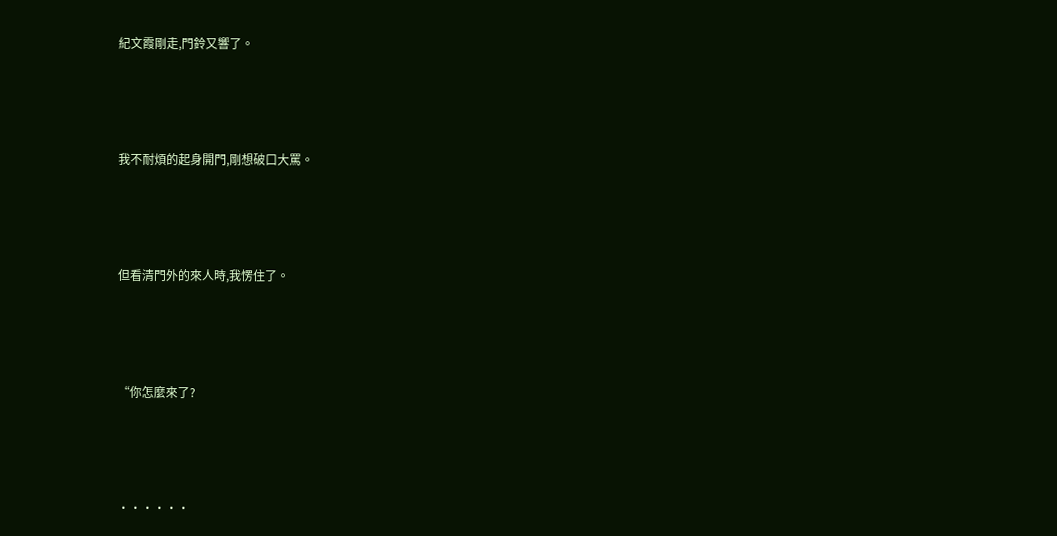紀文霞剛走,門鈴又響了。





我不耐煩的起身開門,剛想破口大罵。





但看清門外的來人時,我愣住了。





“你怎麼來了?





······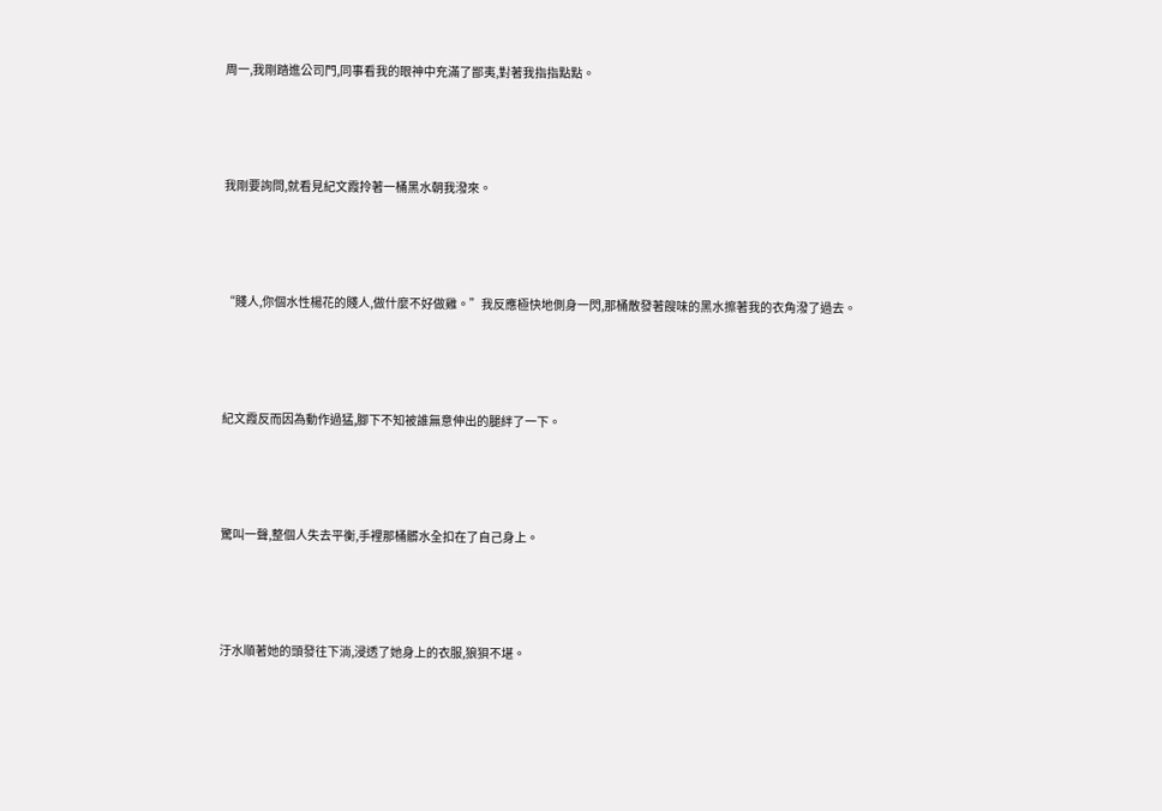周一,我剛踏進公司門,同事看我的眼神中充滿了鄙夷,對著我指指點點。





我剛要詢問,就看見紀文霞拎著一桶黑水朝我潑來。





“賤人,你個水性楊花的賤人,做什麼不好做雞。”我反應極快地側身一閃,那桶散發著餿味的黑水擦著我的衣角潑了過去。





紀文霞反而因為動作過猛,腳下不知被誰無意伸出的腿絆了一下。





驚叫一聲,整個人失去平衡,手裡那桶髒水全扣在了自己身上。





汙水順著她的頭發往下淌,浸透了她身上的衣服,狼狽不堪。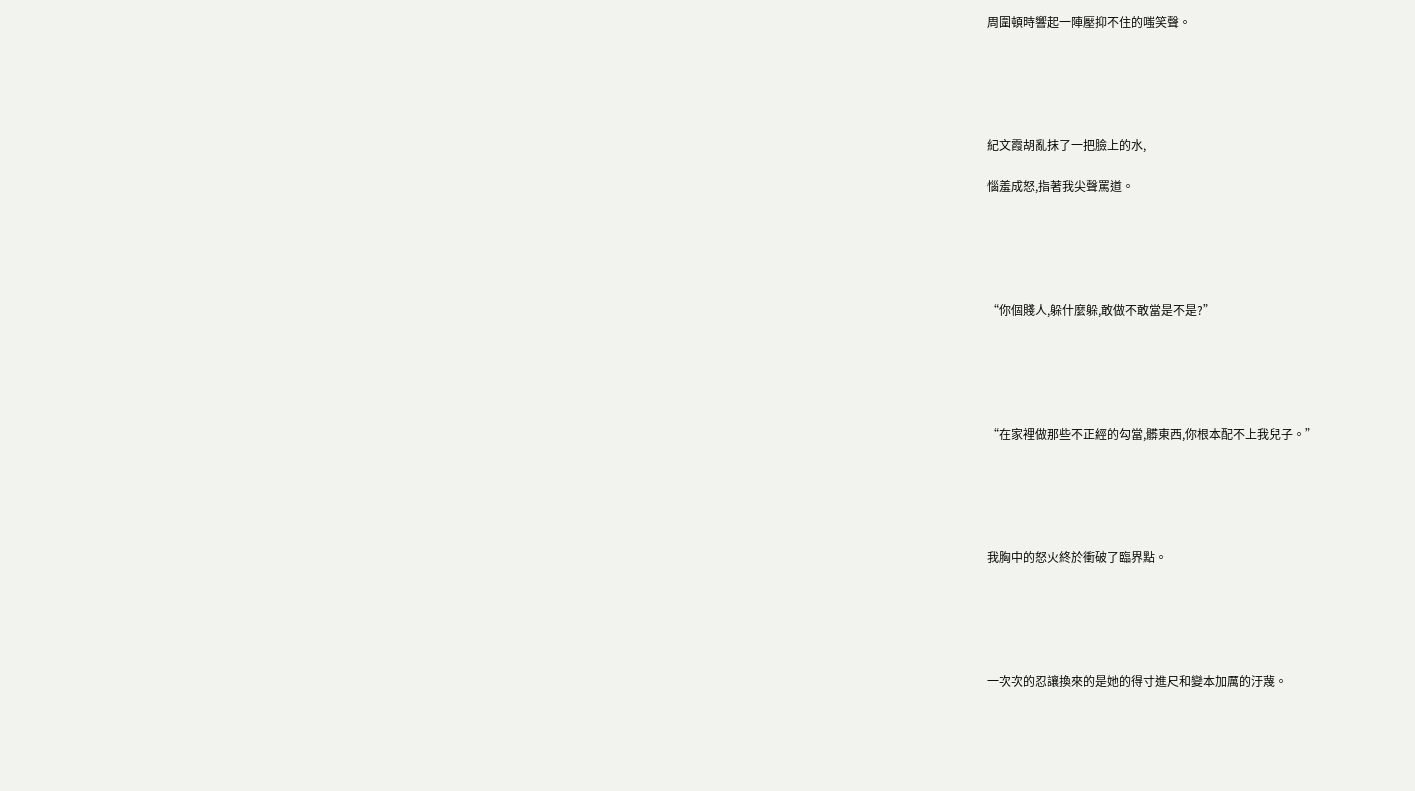周圍頓時響起一陣壓抑不住的嗤笑聲。





紀文霞胡亂抹了一把臉上的水,

惱羞成怒,指著我尖聲罵道。





“你個賤人,躲什麼躲,敢做不敢當是不是?”





“在家裡做那些不正經的勾當,髒東西,你根本配不上我兒子。”





我胸中的怒火終於衝破了臨界點。





一次次的忍讓換來的是她的得寸進尺和變本加厲的汙蔑。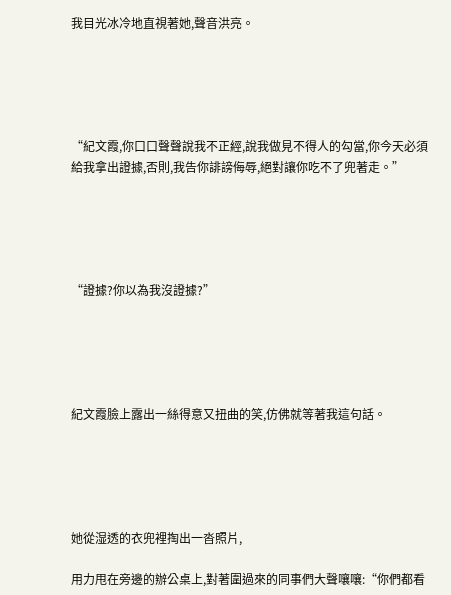我目光冰冷地直視著她,聲音洪亮。





“紀文霞,你口口聲聲說我不正經,說我做見不得人的勾當,你今天必須給我拿出證據,否則,我告你誹謗侮辱,絕對讓你吃不了兜著走。”





“證據?你以為我沒證據?”





紀文霞臉上露出一絲得意又扭曲的笑,仿佛就等著我這句話。





她從湿透的衣兜裡掏出一沓照片,

用力甩在旁邊的辦公桌上,對著圍過來的同事們大聲嚷嚷:“你們都看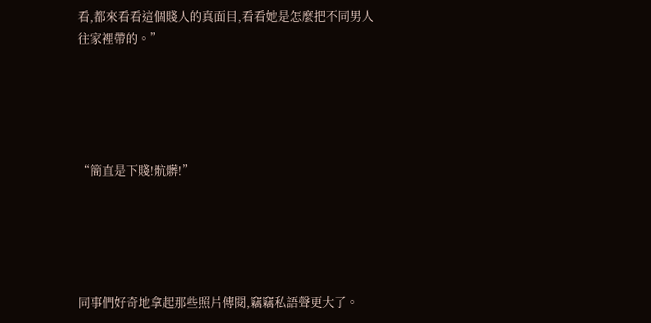看,都來看看這個賤人的真面目,看看她是怎麼把不同男人往家裡帶的。”





“簡直是下賤!骯髒!”





同事們好奇地拿起那些照片傳閱,竊竊私語聲更大了。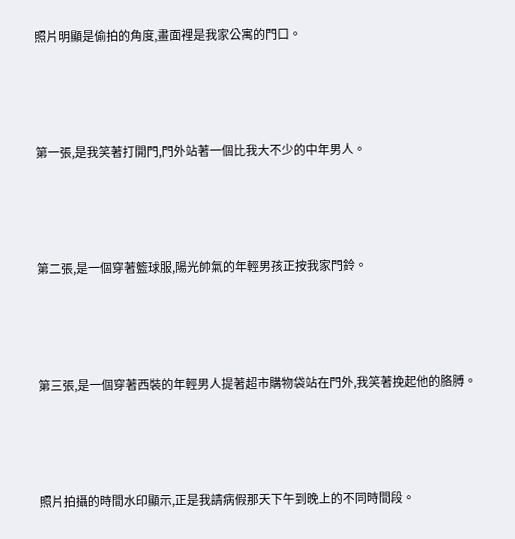照片明顯是偷拍的角度,畫面裡是我家公寓的門口。





第一張,是我笑著打開門,門外站著一個比我大不少的中年男人。





第二張,是一個穿著籃球服,陽光帥氣的年輕男孩正按我家門鈴。





第三張,是一個穿著西裝的年輕男人提著超市購物袋站在門外,我笑著挽起他的胳膊。





照片拍攝的時間水印顯示,正是我請病假那天下午到晚上的不同時間段。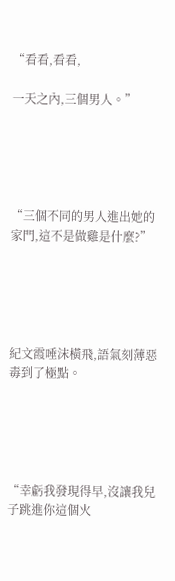“看看,看看,

一天之內,三個男人。”





“三個不同的男人進出她的家門,這不是做雞是什麼?”





紀文霞唾沫橫飛,語氣刻薄惡毒到了極點。





“幸虧我發現得早,沒讓我兒子跳進你這個火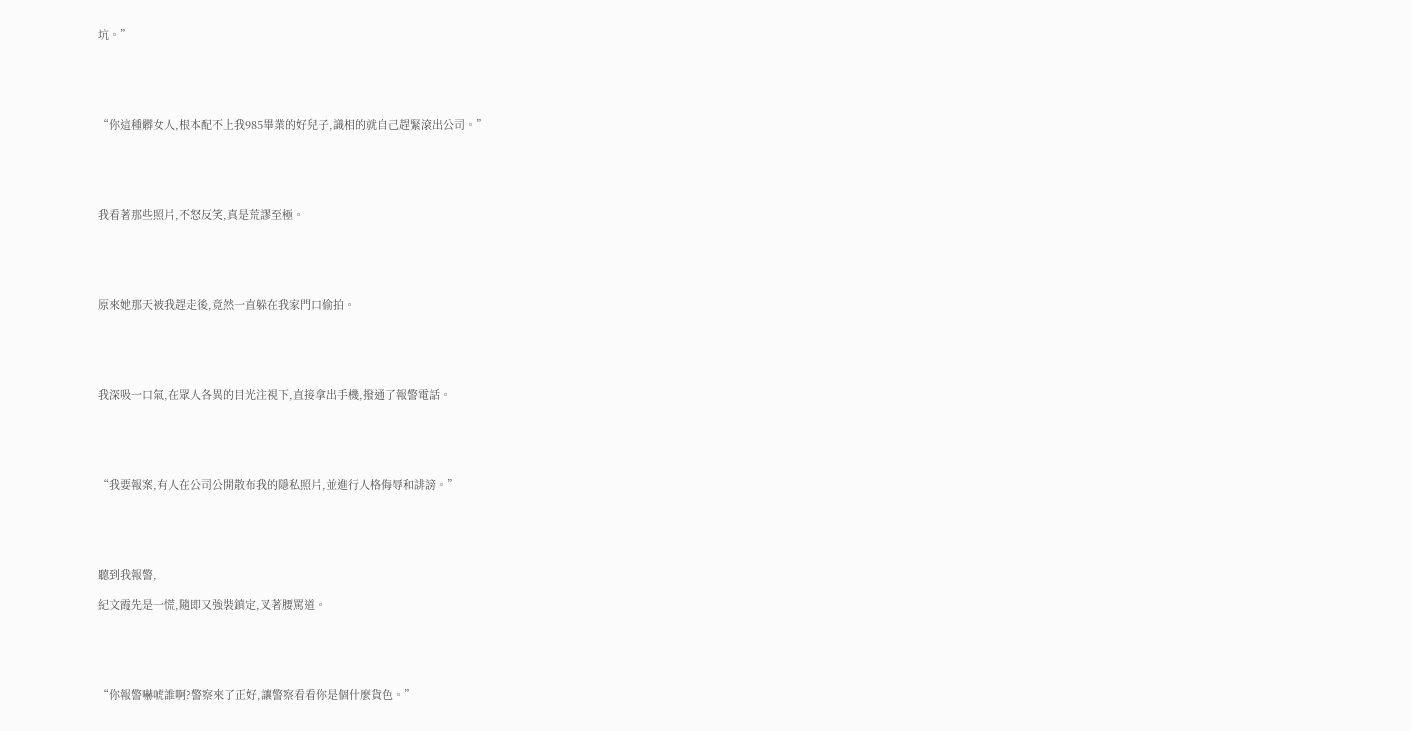坑。”





“你這種髒女人,根本配不上我985畢業的好兒子,識相的就自己趕緊滾出公司。”





我看著那些照片,不怒反笑,真是荒謬至極。





原來她那天被我趕走後,竟然一直躲在我家門口偷拍。





我深吸一口氣,在眾人各異的目光注視下,直接拿出手機,撥通了報警電話。





“我要報案,有人在公司公開散布我的隱私照片,並進行人格侮辱和誹謗。”





聽到我報警,

紀文霞先是一慌,隨即又強裝鎮定,叉著腰罵道。





“你報警嚇唬誰啊?警察來了正好,讓警察看看你是個什麼貨色。”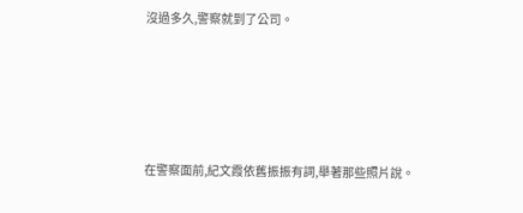沒過多久,警察就到了公司。





在警察面前,紀文霞依舊振振有詞,舉著那些照片說。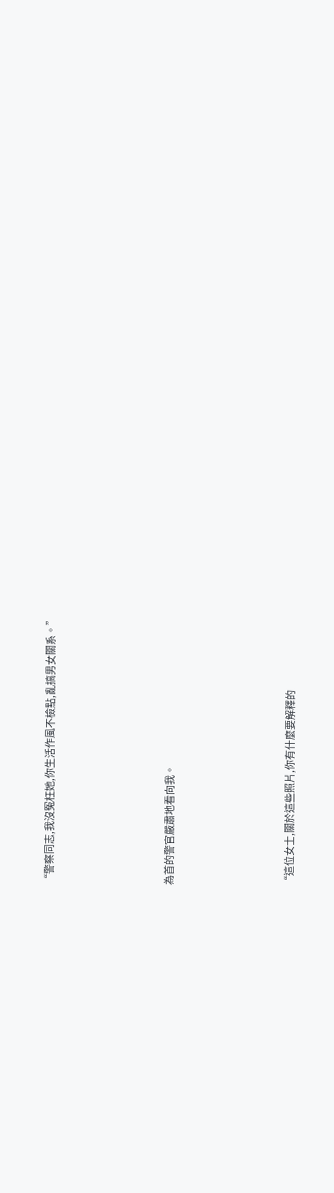“警察同志,我沒冤枉她,你生活作風不檢點,亂搞男女關系。”





為首的警官嚴肅地看向我。





“這位女士,關於這些照片,你有什麼要解釋的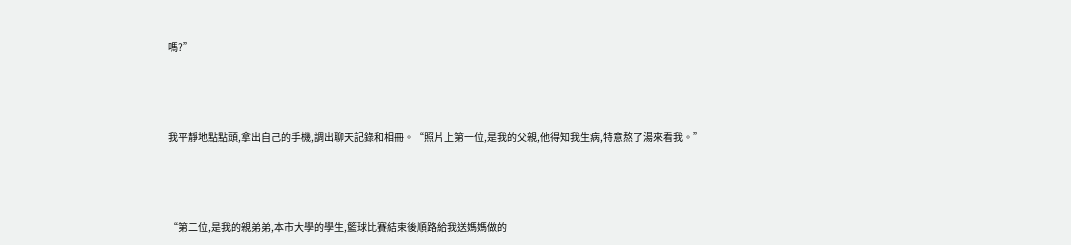嗎?”





我平靜地點點頭,拿出自己的手機,調出聊天記錄和相冊。“照片上第一位,是我的父親,他得知我生病,特意熬了湯來看我。”





“第二位,是我的親弟弟,本市大學的學生,籃球比賽結束後順路給我送媽媽做的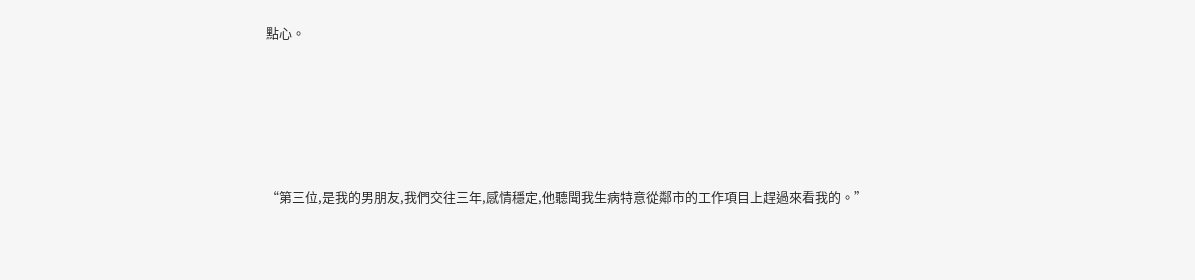點心。





“第三位,是我的男朋友,我們交往三年,感情穩定,他聽聞我生病特意從鄰市的工作項目上趕過來看我的。”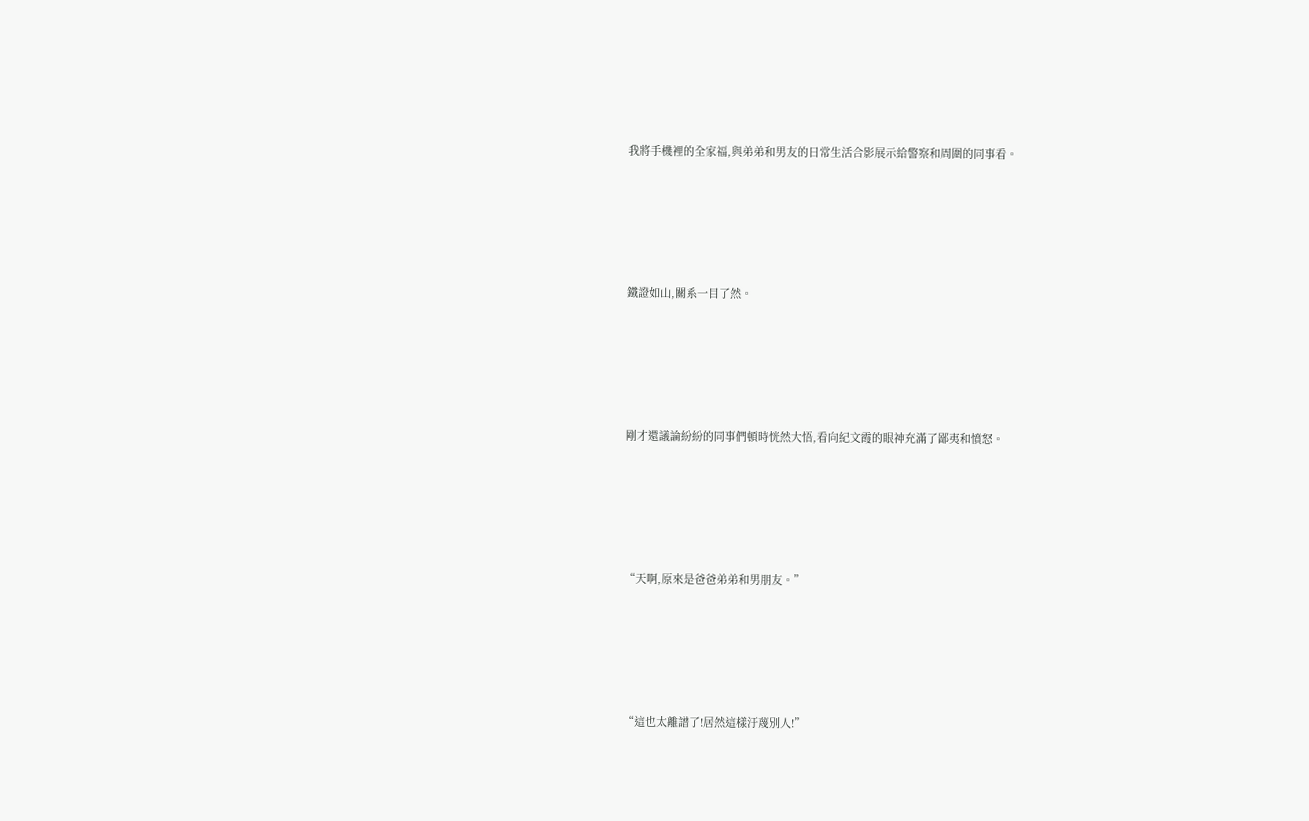我將手機裡的全家福,與弟弟和男友的日常生活合影展示給警察和周圍的同事看。





鐵證如山,關系一目了然。





剛才還議論紛紛的同事們頓時恍然大悟,看向紀文霞的眼神充滿了鄙夷和憤怒。





“天啊,原來是爸爸弟弟和男朋友。”





“這也太離譜了!居然這樣汙蔑別人!”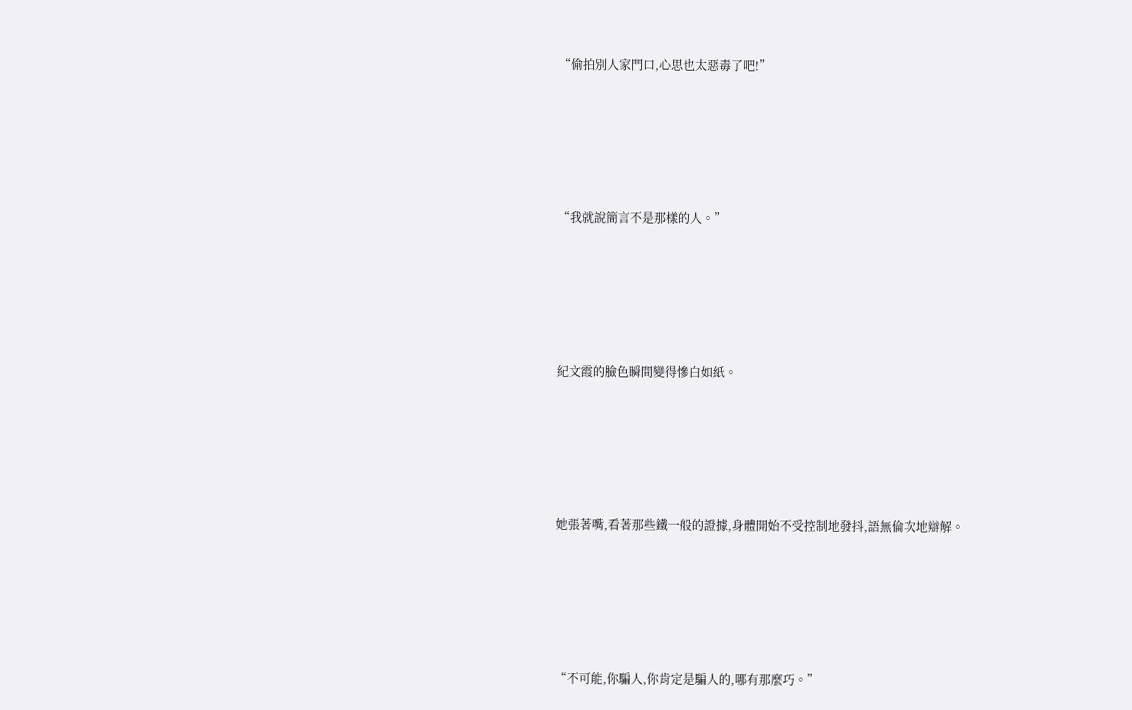“偷拍別人家門口,心思也太惡毒了吧!”





“我就說簡言不是那樣的人。”





紀文霞的臉色瞬間變得慘白如紙。





她張著嘴,看著那些鐵一般的證據,身體開始不受控制地發抖,語無倫次地辯解。





“不可能,你騙人,你肯定是騙人的,哪有那麼巧。”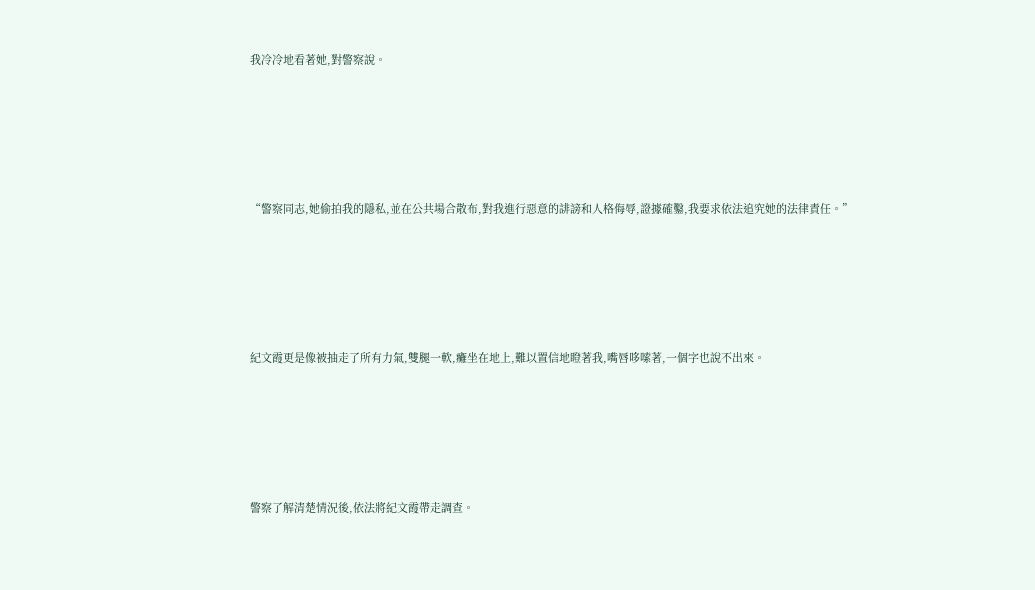我冷冷地看著她,對警察說。





“警察同志,她偷拍我的隱私,並在公共場合散布,對我進行惡意的誹謗和人格侮辱,證據確鑿,我要求依法追究她的法律責任。”





紀文霞更是像被抽走了所有力氣,雙腿一軟,癱坐在地上,難以置信地瞪著我,嘴唇哆嗦著,一個字也說不出來。





警察了解清楚情況後,依法將紀文霞帶走調查。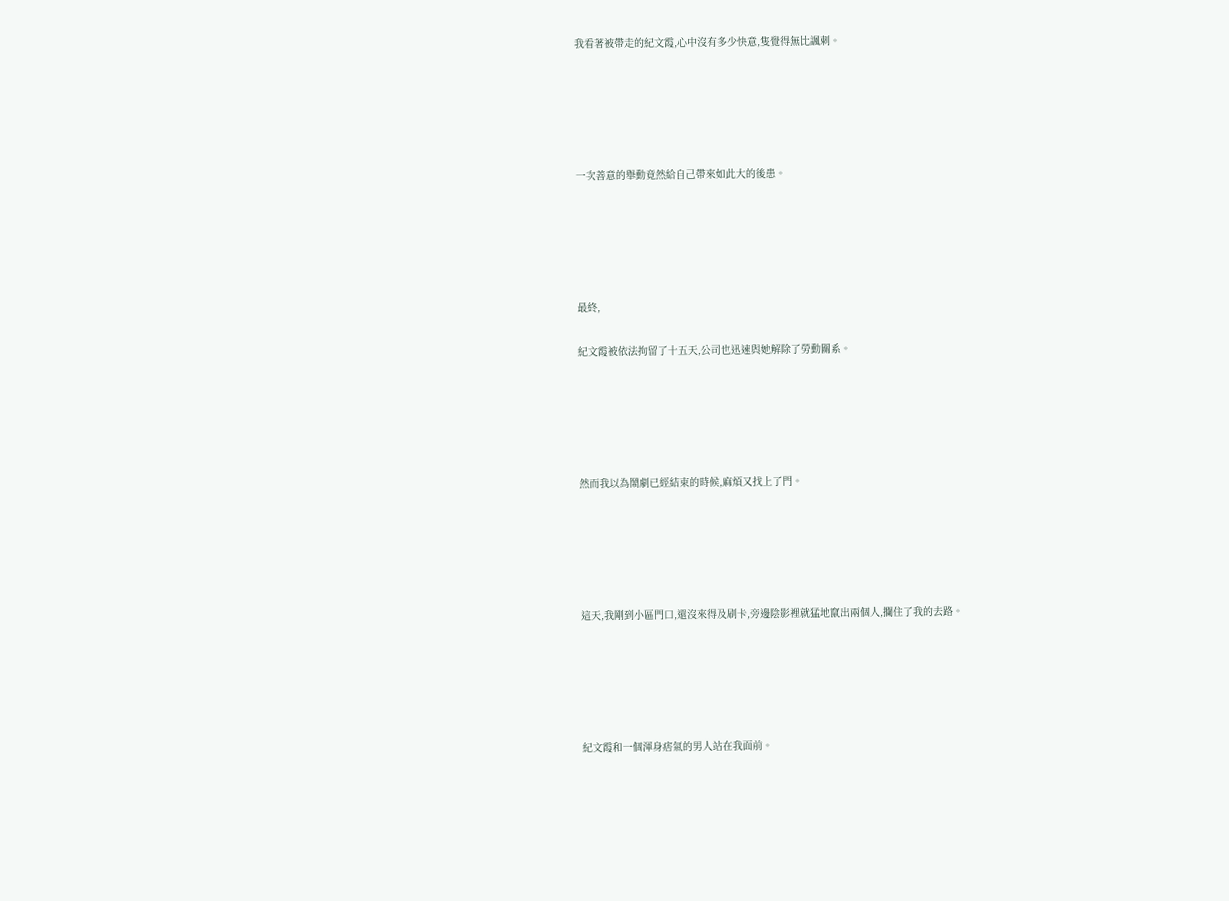我看著被帶走的紀文霞,心中沒有多少快意,隻覺得無比諷刺。





一次善意的舉動竟然給自己帶來如此大的後患。





最終,

紀文霞被依法拘留了十五天,公司也迅速與她解除了勞動關系。





然而我以為鬧劇已經結束的時候,麻煩又找上了門。





這天,我剛到小區門口,還沒來得及刷卡,旁邊陰影裡就猛地竄出兩個人,攔住了我的去路。





紀文霞和一個渾身痞氣的男人站在我面前。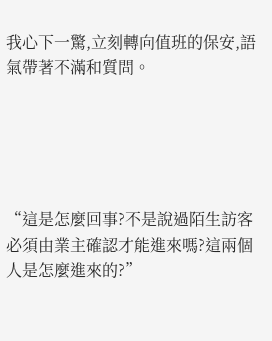我心下一驚,立刻轉向值班的保安,語氣帶著不滿和質問。





“這是怎麼回事?不是說過陌生訪客必須由業主確認才能進來嗎?這兩個人是怎麼進來的?”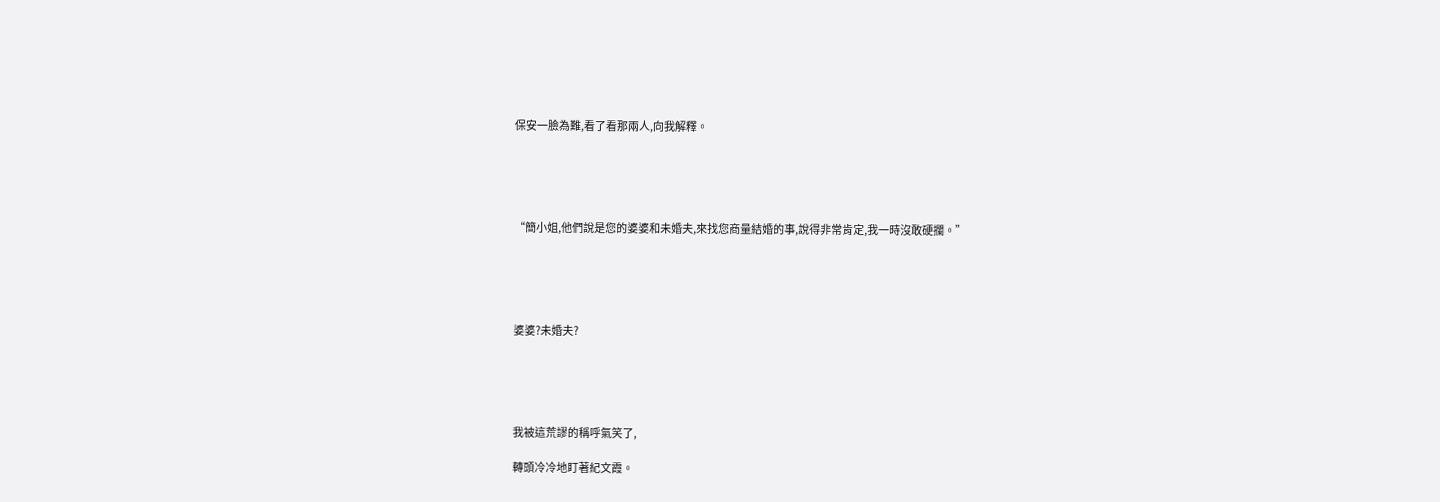保安一臉為難,看了看那兩人,向我解釋。





“簡小姐,他們說是您的婆婆和未婚夫,來找您商量結婚的事,說得非常肯定,我一時沒敢硬攔。”





婆婆?未婚夫?





我被這荒謬的稱呼氣笑了,

轉頭冷冷地盯著紀文霞。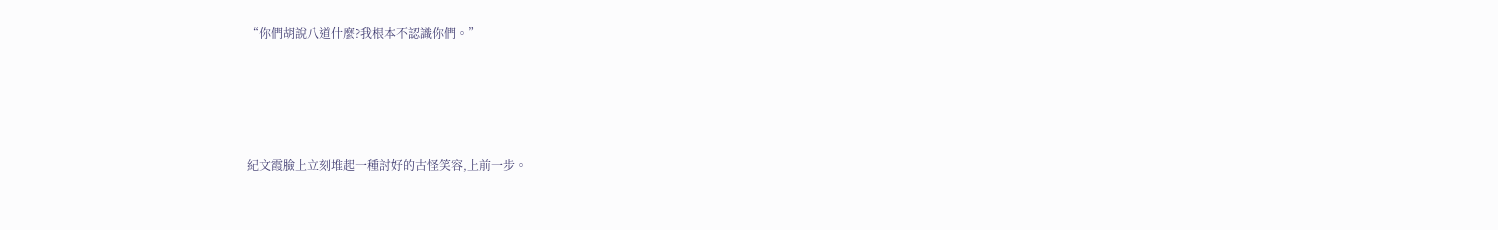“你們胡說八道什麼?我根本不認識你們。”





紀文霞臉上立刻堆起一種討好的古怪笑容,上前一步。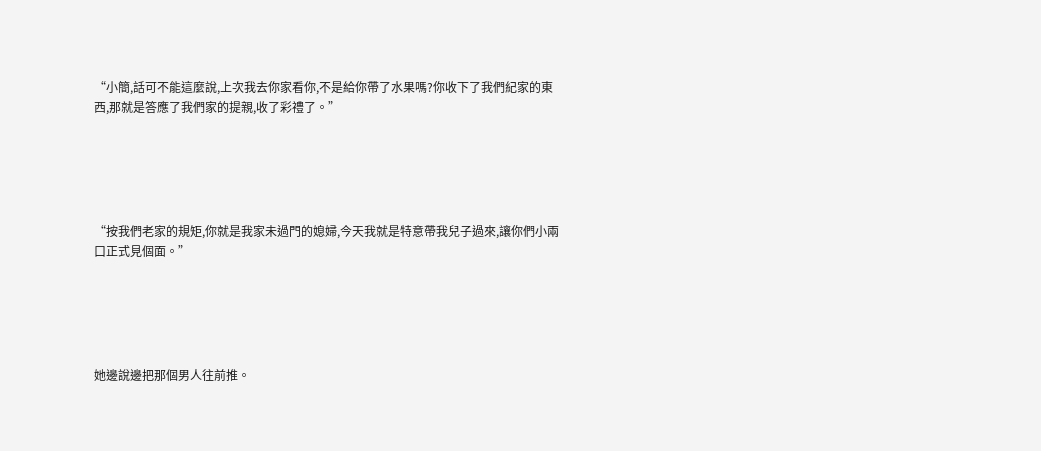“小簡,話可不能這麼說,上次我去你家看你,不是給你帶了水果嗎?你收下了我們紀家的東西,那就是答應了我們家的提親,收了彩禮了。”





“按我們老家的規矩,你就是我家未過門的媳婦,今天我就是特意帶我兒子過來,讓你們小兩口正式見個面。”





她邊說邊把那個男人往前推。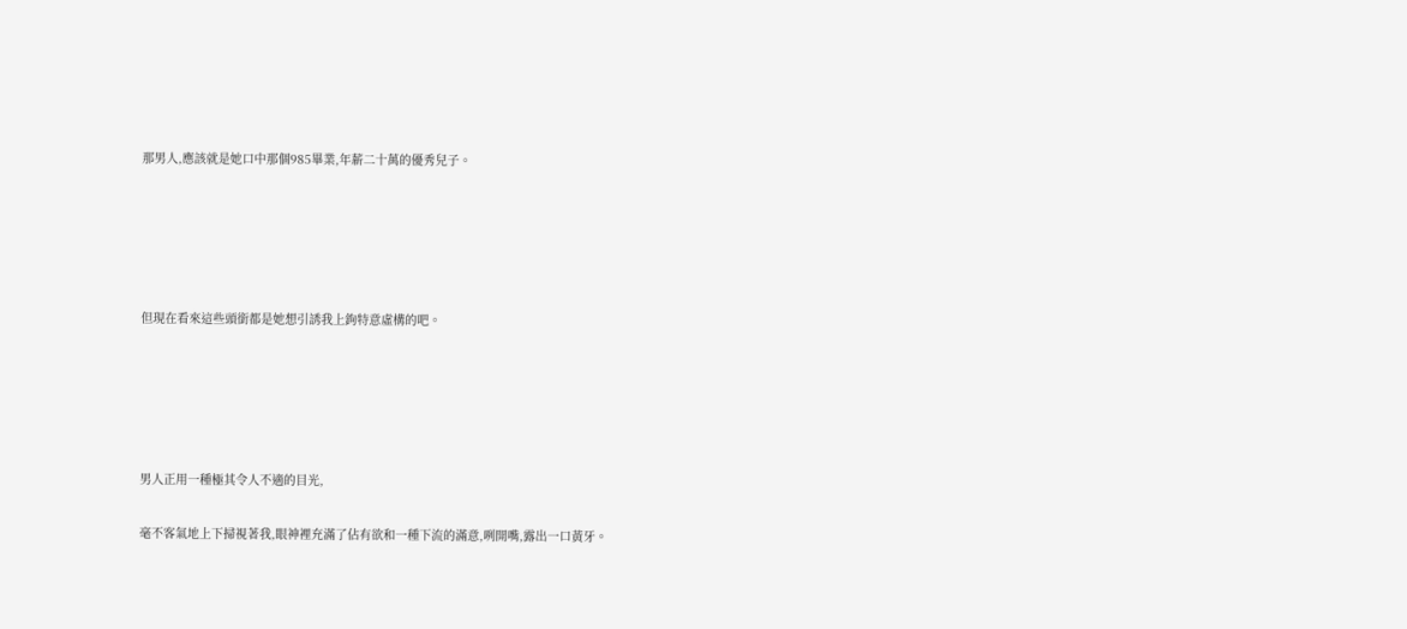那男人,應該就是她口中那個985畢業,年薪二十萬的優秀兒子。





但現在看來這些頭銜都是她想引誘我上鉤特意虛構的吧。





男人正用一種極其令人不適的目光,

毫不客氣地上下掃視著我,眼神裡充滿了佔有欲和一種下流的滿意,咧開嘴,露出一口黃牙。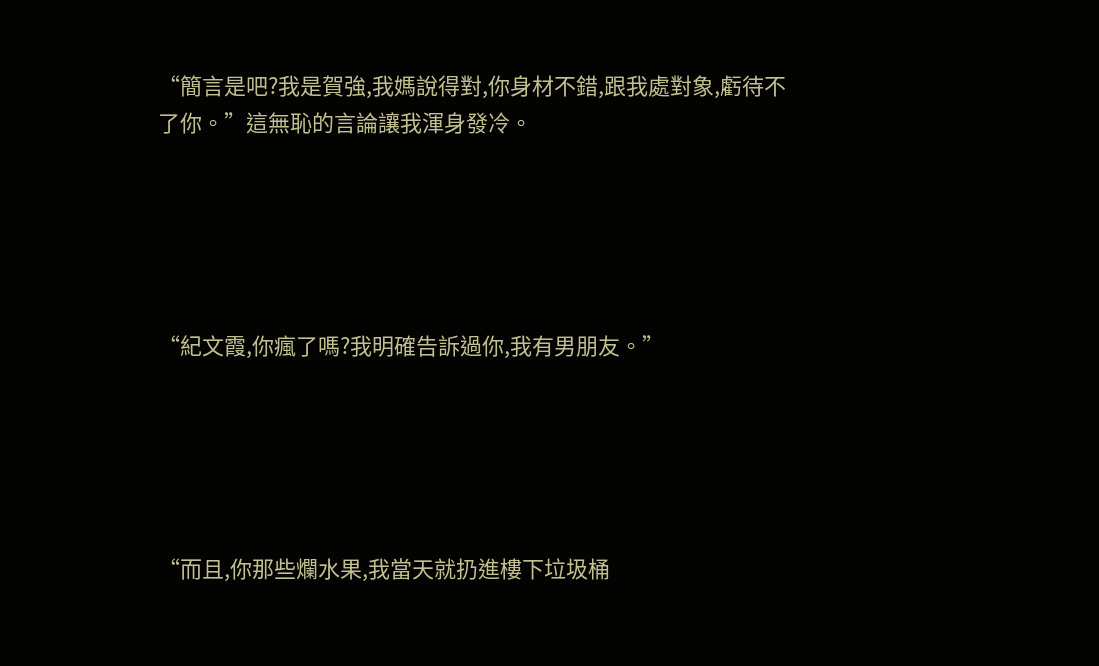“簡言是吧?我是賀強,我媽說得對,你身材不錯,跟我處對象,虧待不了你。”這無恥的言論讓我渾身發冷。





“紀文霞,你瘋了嗎?我明確告訴過你,我有男朋友。”





“而且,你那些爛水果,我當天就扔進樓下垃圾桶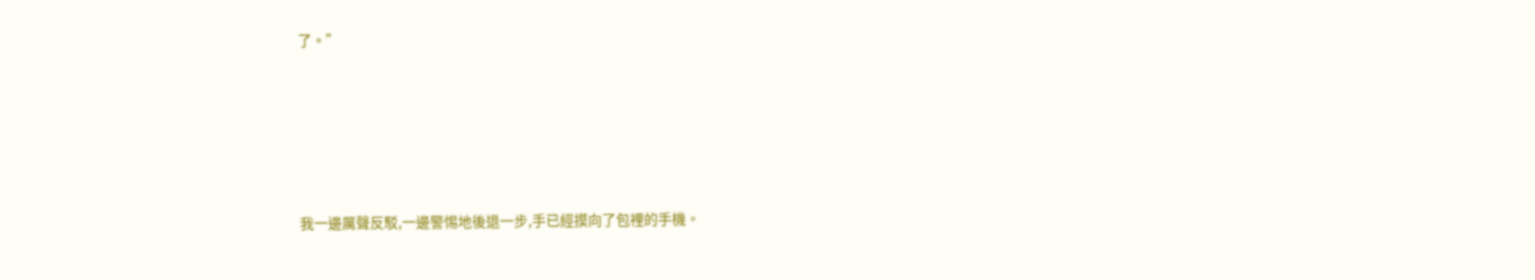了。”





我一邊厲聲反駁,一邊警惕地後退一步,手已經摸向了包裡的手機。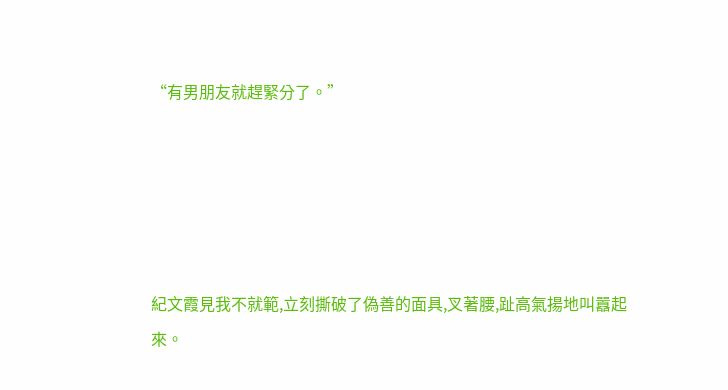“有男朋友就趕緊分了。”





紀文霞見我不就範,立刻撕破了偽善的面具,叉著腰,趾高氣揚地叫囂起來。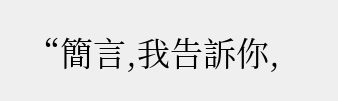“簡言,我告訴你,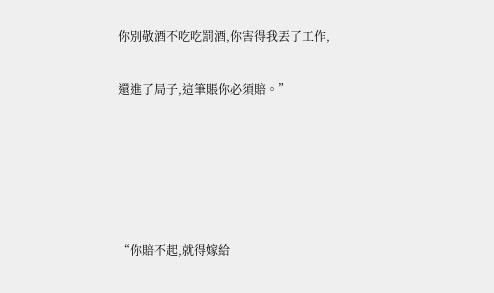你別敬酒不吃吃罰酒,你害得我丟了工作,

還進了局子,這筆賬你必須賠。”





“你賠不起,就得嫁給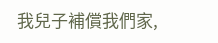我兒子補償我們家,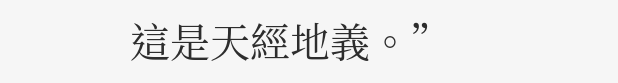這是天經地義。”